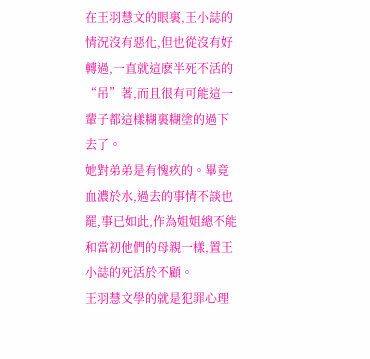在王羽慧文的眼裏,王小誌的情況沒有惡化,但也從沒有好轉過,一直就這麽半死不活的“吊”著,而且很有可能這一輩子都這樣糊裏糊塗的過下去了。
她對弟弟是有愧疚的。畢竟血濃於水,過去的事情不談也罷,事已如此,作為姐姐總不能和當初他們的母親一樣,置王小誌的死活於不顧。
王羽慧文學的就是犯罪心理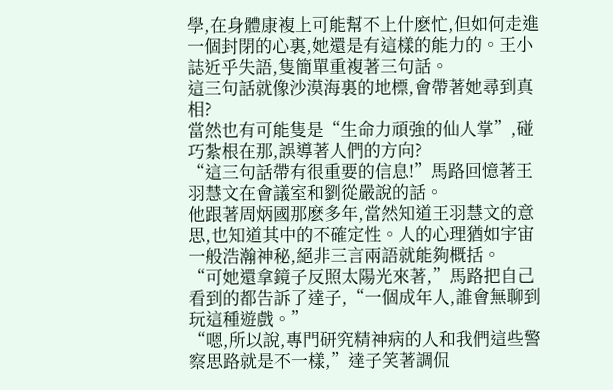學,在身體康複上可能幫不上什麽忙,但如何走進一個封閉的心裏,她還是有這樣的能力的。王小誌近乎失語,隻簡單重複著三句話。
這三句話就像沙漠海裏的地標,會帶著她尋到真相?
當然也有可能隻是“生命力頑強的仙人掌”,碰巧紮根在那,誤導著人們的方向?
“這三句話帶有很重要的信息!”馬路回憶著王羽慧文在會議室和劉從嚴說的話。
他跟著周炳國那麽多年,當然知道王羽慧文的意思,也知道其中的不確定性。人的心理猶如宇宙一般浩瀚神秘,絕非三言兩語就能夠概括。
“可她還拿鏡子反照太陽光來著,”馬路把自己看到的都告訴了達子,“一個成年人,誰會無聊到玩這種遊戲。”
“嗯,所以說,專門研究精神病的人和我們這些警察思路就是不一樣,”達子笑著調侃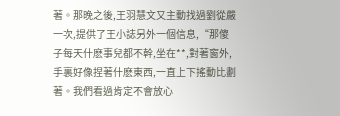著。那晚之後,王羽慧文又主動找過劉從嚴一次,提供了王小誌另外一個信息,“那傻子每天什麽事兒都不幹,坐在**,對著窗外,手裏好像捏著什麽東西,一直上下搖動比劃著。我們看過肯定不會放心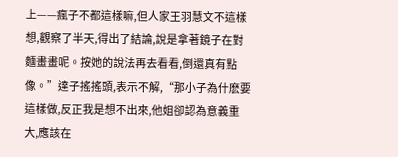上——瘋子不都這樣嘛,但人家王羽慧文不這樣想,觀察了半天,得出了結論,說是拿著鏡子在對麵畫畫呢。按她的說法再去看看,倒還真有點像。”達子搖搖頭,表示不解,“那小子為什麽要這樣做,反正我是想不出來,他姐卻認為意義重大,應該在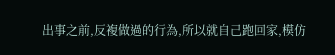出事之前,反複做過的行為,所以就自己跑回家,模仿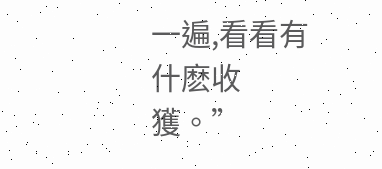一遍,看看有什麽收獲。”